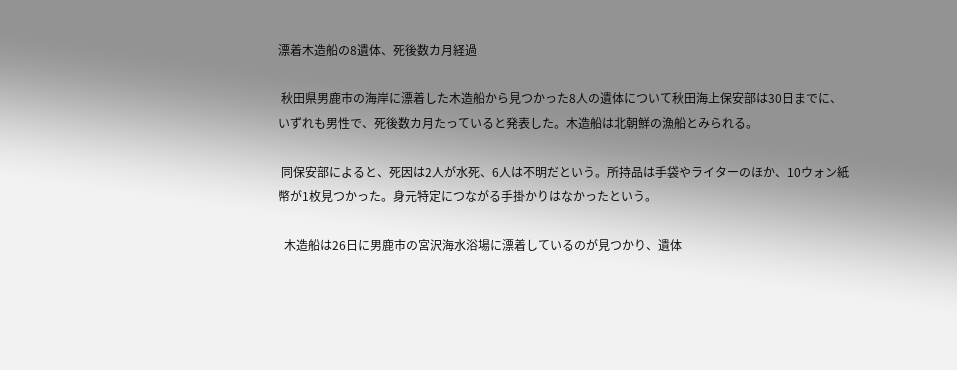漂着木造船の8遺体、死後数カ月経過

 秋田県男鹿市の海岸に漂着した木造船から見つかった8人の遺体について秋田海上保安部は30日までに、いずれも男性で、死後数カ月たっていると発表した。木造船は北朝鮮の漁船とみられる。

 同保安部によると、死因は2人が水死、6人は不明だという。所持品は手袋やライターのほか、10ウォン紙幣が1枚見つかった。身元特定につながる手掛かりはなかったという。

  木造船は26日に男鹿市の宮沢海水浴場に漂着しているのが見つかり、遺体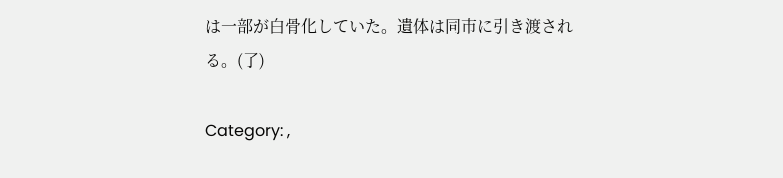は一部が白骨化していた。遺体は同市に引き渡される。(了)

Category: ,